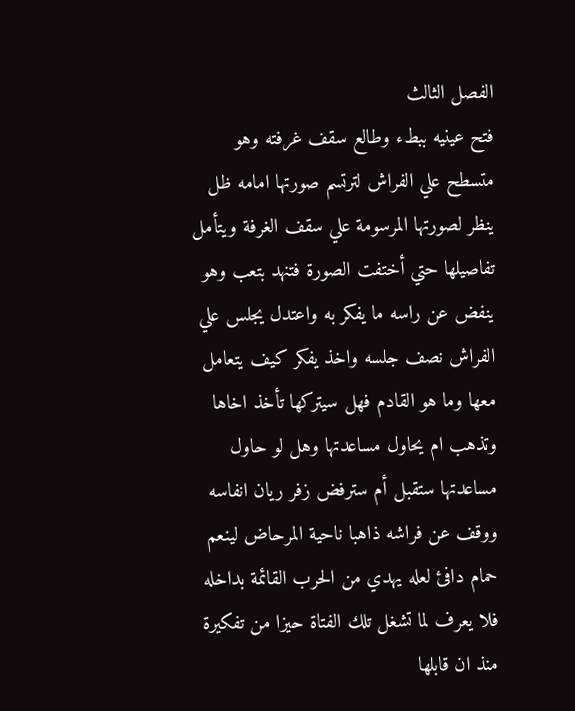الفصل الثالث
فتح عينيه ببطء وطالع سقف غرفته وهو متسطح علي الفراش لترتسم صورتها امامه ظل ينظر لصورتها المرسومة علي سقف الغرفة ويتأمل تفاصيلها حتي أختفت الصورة فتنهد بتعب وهو ينفض عن راسه ما يفكر به واعتدل يجلس علي الفراش نصف جلسه واخذ يفكر كيف يتعامل معها وما هو القادم فهل سيتركها تأخذ اخاها وتذهب ام يحاول مساعدتها وهل لو حاول مساعدتها ستقبل أم سترفض زفر ريان انفاسه ووقف عن فراشه ذاهبا ناحية المرحاض لينعم حمام دافئ لعله يهدي من الحرب القائمة بداخله فلا يعرف لما تشغل تلك الفتاة حيزا من تفكيرة منذ ان قابلها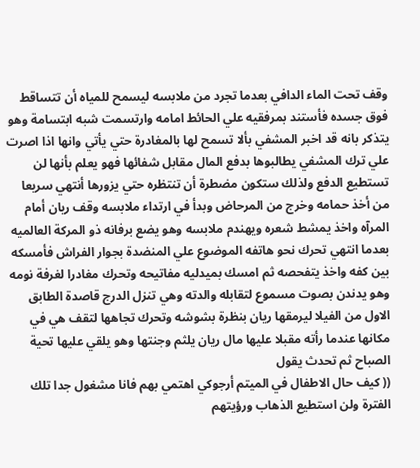وقف تحت الماء الدافي بعدما تجرد من ملابسه ليسمح للمياه أن تتساقط فوق جسده فأستند بمرفقيه علي الحائط امامه وارتسمت شبه ابتسامة وهو يتذكر بانه قد اخبر المشفي بألا تسمح لها بالمغادرة حتي يأتي وانها اذا اصرت علي ترك المشفي يطالبوها بدفع المال مقابل شفائها فهو يعلم بأنها لن تستطيع الدفع ولذلك ستكون مضطرة أن تنتظره حتي يزورها أنتهي سريعا من أخذ حمامه وخرج من المرحاض وبدأ في ارتداء ملابسه وقف ريان أمام المرآه واخذ يمشط شعره ويهندم ملابسه وهو يضع برفانه ذو المركة العالميه بعدما انتهي تحرك نحو هاتفه الموضوع علي المنضدة بجوار الفراش فأمسكه بين كفه واخذ يتفحصه ثم امسك بميدليه مفاتيحه وتحرك مغادرا لغرفة نومه وهو يدندن بصوت مسموع لتقابله والدته وهي تنزل الدرج قاصدة الطابق الاول من الفيلا ليرمقها ريان بنظرة بشوشه وتحرك تجاهها لتقف هي في مكانها عندما رأته مقبلا عليها مال ريان يلثم وجنتها وهو يلقي عليها تحية الصباح ثم تحدث يقول
(( كيف حال الاطفال في الميتم أرجوكي اهتمي بهم فانا مشغول جدا تلك الفترة ولن استطيع الذهاب ورؤيتهم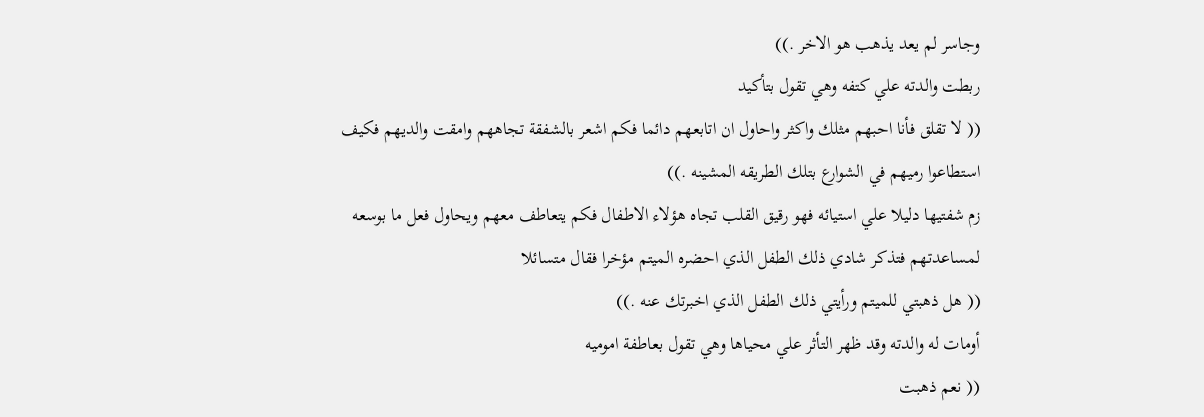وجاسر لم يعد يذهب هو الاخر .))
ربطت والدته علي كتفه وهي تقول بتأكيد
(( لا تقلق فأنا احبهم مثلك واكثر واحاول ان اتابعهم دائما فكم اشعر بالشفقة تجاههم وامقت والديهم فكيف استطاعوا رميهم في الشوارع بتلك الطريقه المشينه .))
زم شفتيها دليلا علي استيائه فهو رقيق القلب تجاه هؤلاء الاطفال فكم يتعاطف معهم ويحاول فعل ما بوسعه لمساعدتهم فتذكر شادي ذلك الطفل الذي احضره الميتم مؤخرا فقال متسائلا
(( هل ذهبتي للميتم ورأيتي ذلك الطفل الذي اخبرتك عنه .))
أومات له والدته وقد ظهر التأثر علي محياها وهي تقول بعاطفة اموميه
(( نعم ذهبت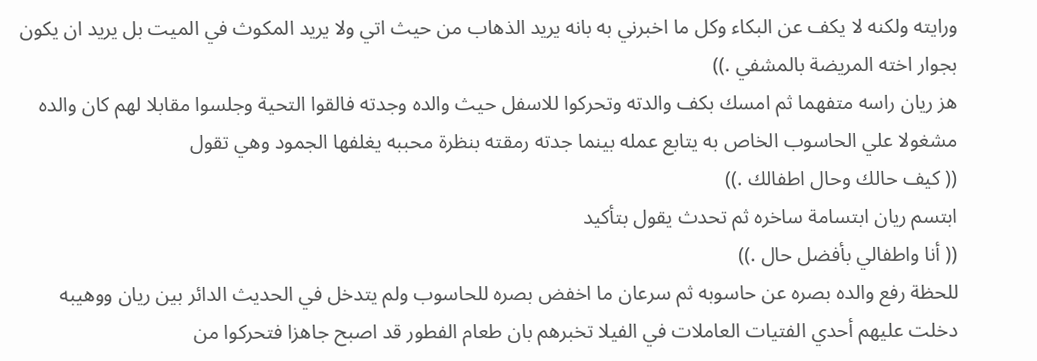ورايته ولكنه لا يكف عن البكاء وكل ما اخبرني به بانه يريد الذهاب من حيث اتي ولا يريد المكوث في الميت بل يريد ان يكون بجوار اخته المريضة بالمشفي .))
هز ريان راسه متفهما ثم امسك بكف والدته وتحركوا للاسفل حيث والده وجدته فالقوا التحية وجلسوا مقابلا لهم كان والده مشغولا علي الحاسوب الخاص به يتابع عمله بينما جدته رمقته بنظرة محببه يغلفها الجمود وهي تقول
(( كيف حالك وحال اطفالك .))
ابتسم ريان ابتسامة ساخره ثم تحدث يقول بتأكيد
(( أنا واطفالي بأفضل حال .))
للحظة رفع والده بصره عن حاسوبه ثم سرعان ما اخفض بصره للحاسوب ولم يتدخل في الحديث الدائر بين ريان ووهيبه دخلت عليهم أحدي الفتيات العاملات في الفيلا تخبرهم بان طعام الفطور قد اصبح جاهزا فتحركوا من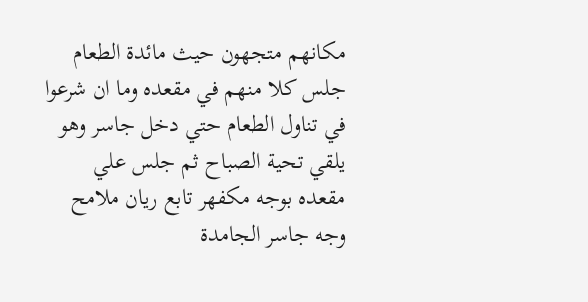مكانهم متجهون حيث مائدة الطعام جلس كلا منهم في مقعده وما ان شرعوا في تناول الطعام حتي دخل جاسر وهو يلقي تحية الصباح ثم جلس علي مقعده بوجه مكفهر تابع ريان ملامح وجه جاسر الجامدة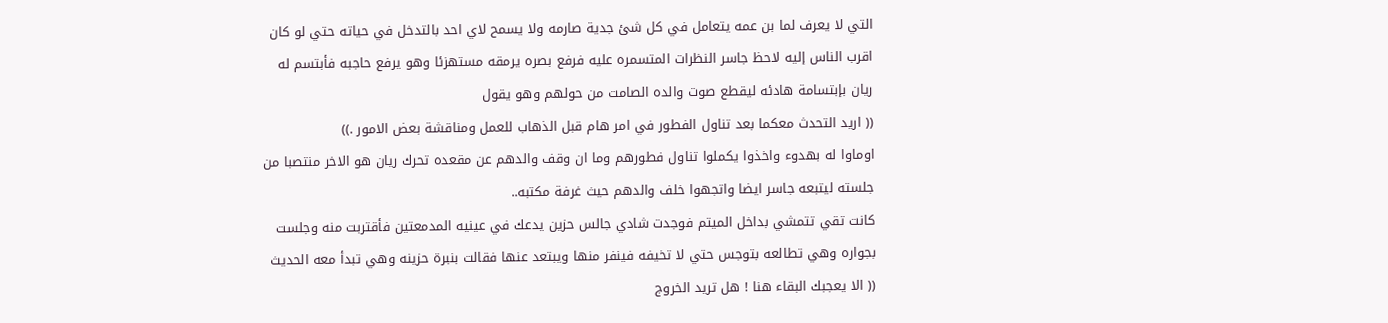التي لا يعرف لما بن عمه يتعامل في كل شئ جدية صارمه ولا يسمح لاي احد بالتدخل في حياته حتي لو كان اقرب الناس إليه لاحظ جاسر النظرات المتسمره عليه فرفع بصره يرمقه مستهزئا وهو يرفع حاجبه فأبتسم له ريان بإبتسامة هادئه ليقطع صوت والده الصامت من حولهم وهو يقول
(( اريد التحدث معكما بعد تناول الفطور في امر هام قبل الذهاب للعمل ومناقشة بعض الامور .))
اوماوا له بهدوء واخذوا يكملوا تناول فطورهم وما ان وقف والدهم عن مقعده تحرك ريان هو الاخر منتصبا من جلسته ليتبعه جاسر ايضا واتجهوا خلف والدهم حيث غرفة مكتبه..
كانت تقي تتمشي بداخل الميتم فوجدت شادي جالس حزين يدعك في عينيه المدمعتين فأقتربت منه وجلست بجواره وهي تطالعه بتوجس حتي لا تخيفه فينفر منها ويبتعد عنها فقالت بنبرة حزينه وهي تبدأ معه الحديث
(( الا يعجبك البقاء هنا ! هل تريد الخروج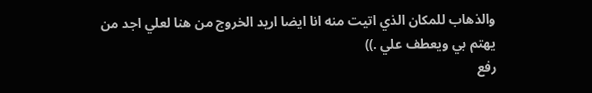والذهاب للمكان الذي اتيت منه انا ايضا اريد الخروج من هنا لعلي اجد من يهتم بي ويعطف علي .))
رفع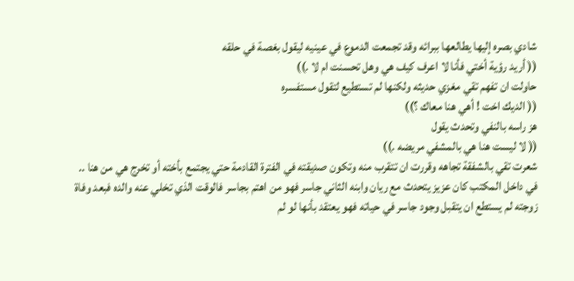شادي بصره إليها يطالعها ببرائه وقد تجمعت الدموع في عينيه ليقول بغصة في حلقه
(( أريد رؤية أختي فأنا لا اعرف كيف هي وهل تحسنت ام لا .))
حاولت ان تفهم تقي مغزي حديثه ولكنها لم تستطيع لتقول مستفسره
(( الديك اخت ! أهي هنا معاك ؟))
هز راسه بالنفي وتحدث يقول
(( لا ليست هنا هي بالمشفي مريضه .))
شعرت تقي بالشفقة تجاهه وقررت ان تتقرب منه وتكون صديقته في الفترة القادمة حتي يجتمع بأخته أو تخرج هي من هنا ..
في داخل المكتب كان عزيز يتحدث مع ريان وابنه الثاني جاسر فهو من اهتم بجاسر فالوقت الذي تخلي عنه والده فبعد وفاة زوجته لم يستطع ان يتقبل وجود جاسر في حياته فهو يعتقد بأنها لو لم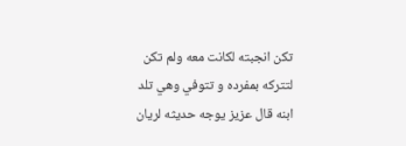تكن انجبته لكانت معه ولم تكن لتتركه بمفرده و تتوفي وهي تلد ابنه قال عزيز يوجه حديثه لريان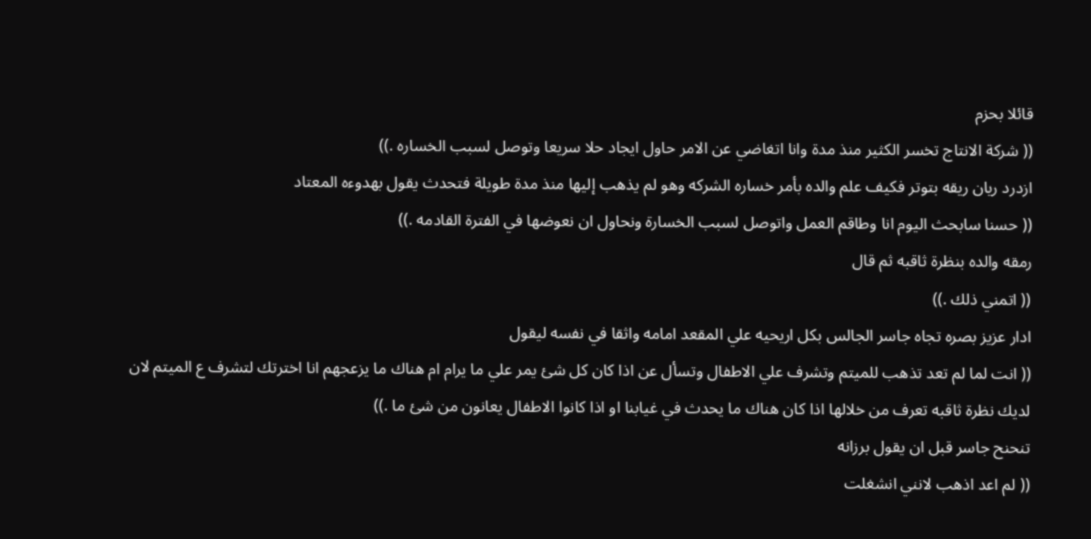قائلا بحزم
(( شركة الانتاج تخسر الكثير منذ مدة وانا اتغاضي عن الامر حاول ايجاد حلا سريعا وتوصل لسبب الخساره .))
ازدرد ريان ريقه بتوتر فكيف علم والده بأمر خساره الشركه وهو لم يذهب إليها منذ مدة طويلة فتحدث يقول بهدوءه المعتاد
(( حسنا سابحث اليوم انا وطاقم العمل واتوصل لسبب الخسارة ونحاول ان نعوضها في الفترة القادمه .))
رمقه والده بنظرة ثاقبه ثم قال
(( اتمني ذلك .))
ادار عزيز بصره تجاه جاسر الجالس بكل اريحيه علي المقعد امامه واثقا في نفسه ليقول
(( انت لما لم تعد تذهب للميتم وتشرف علي الاطفال وتسأل عن اذا كان كل شئ يمر علي ما يرام ام هناك ما يزعجهم انا اخترتك لتشرف ع الميتم لان لديك نظرة ثاقبه تعرف من خلالها اذا كان هناك ما يحدث في غيابنا او اذا كانوا الاطفال يعانون من شئ ما .))
تنحنح جاسر قبل ان يقول برزانه
(( لم اعد اذهب لانني انشغلت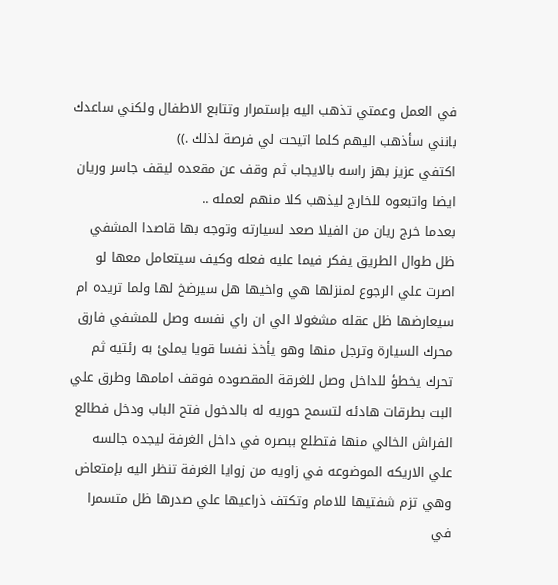في العمل وعمتي تذهب اليه بإستمرار وتتابع الاطفال ولكني ساعدك بانني سأذهب اليهم كلما اتيحت لي فرصة لذلك .))
اكتفي عزيز بهز راسه بالايجاب ثم وقف عن مقعده ليقف جاسر وريان ايضا واتبعوه للخارج ليذهب كلا منهم لعمله ..
بعدما خرج ريان من الفيلا صعد لسيارته وتوجه بها قاصدا المشفي ظل طوال الطريق يفكر فيما عليه فعله وكيف سيتعامل معها لو اصرت علي الرجوع لمنزلها هي واخيها هل سيرضخ لها ولما تريده ام سيعارضها ظل عقله مشغولا الي ان راي نفسه وصل للمشفي فارق محرك السيارة وترجل منها وهو يأخذ نفسا قويا يملئ به رئتيه ثم تحرك يخطؤ للداخل وصل للغرقة المقصوده فوقف امامها وطرق علي البت بطرقات هادئه لتسمح حوريه له بالدخول فتح الباب ودخل فطالع الفراش الخالي منها فتطلع ببصره في داخل الغرفة ليجده جالسه علي الاريكه الموضوعه في زاويه من زوايا الغرفة تنظر اليه بإمتعاض وهي تزم شفتيها للامام وتكتف ذراعيها علي صدرها ظل متسمرا في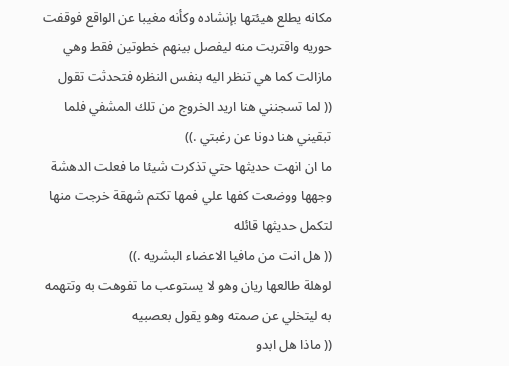مكانه يطلع هيئتها بإنشاده وكأنه مغيبا عن الواقع فوقفت حوريه واقتربت منه ليفصل بينهم خطوتين فقط وهي مازالت كما هي تنظر اليه بنفس النظره فتحدثت تقول
(( لما تسجنني هنا اريد الخروج من تلك المشفي فلما تبقيني هنا دونا عن رغبتي .))
ما ان انهت حديثها حتي تذكرت شيئا ما فعلت الدهشة وجهها ووضعت كفها علي فمها تكتم شهقة خرجت منها لتكمل حديثها قائله
(( هل انت من مافيا الاعضاء البشريه .))
لوهلة طالعها ريان وهو لا يستوعب ما تفوهت به وتتهمه به ليتخلي عن صمته وهو يقول بعصبيه
(( ماذا هل ابدو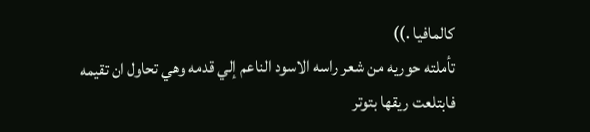كالمافيا .))
تأملته حوريه من شعر راسه الاسود الناعم إلي قدمه وهي تحاول ان تقيمه فابتلعت ريقها بتوتر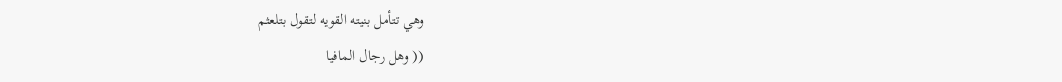وهي تتأمل بنيته القويه لتقول بتلعثم
(( وهل رجال المافيا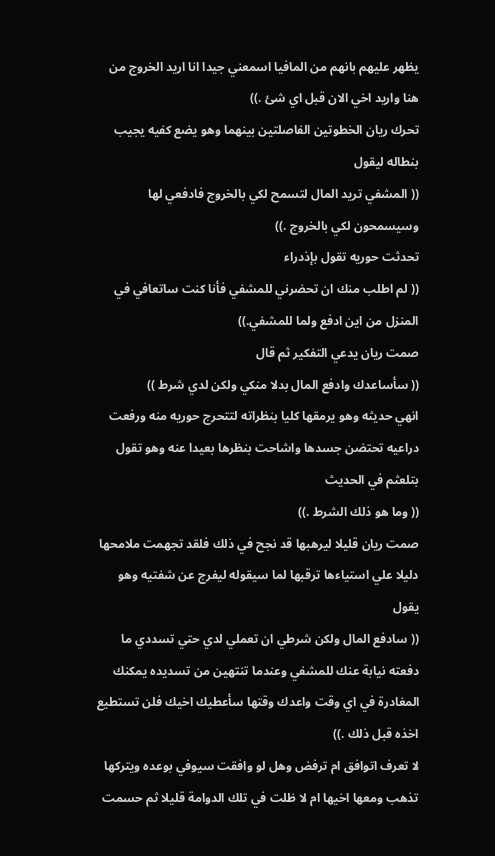يظهر عليهم بانهم من المافيا اسمعني جيدا انا اريد الخروج من هنا واريد اخي الان قبل اي شئ .))
تحرك ريان الخطوتين الفاصلتين بينهما وهو يضع كفيه يجيب بنطاله ليقول
(( المشفي تريد المال لتسمح لكي بالخروج فادفعي لها وسيسمحون لكي بالخروج .))
تحدثت حوريه تقول بإذدراء
(( لم اطلب منك ان تحضرني للمشفي فأنا كنت ساتعافي في المنزل من اين ادفع ولما للمشفي.))
صمت ريان يدعي التفكير ثم قال
(( سأساعدك وادفع المال بدلا منكي ولكن لدي شرط ))
انهي حديثه وهو يرمقها كليا بنظراته لتتحرج حوريه منه ورفعت دراعيه تحتضن جسدها واشاحت بنظرها بعيدا عنه وهو تقول بتلعثم في الحديث
(( وما هو ذلك الشرط .))
صمت ريان قليلا ليرهبها قد نجح في ذلك فلقد تجهمت ملامحها دليلا علي استياءها ترقبها لما سيقوله ليفرج عن شفتيه وهو يقول
(( سادفع المال ولكن شرطي ان تعملي لدي حتي تسددي ما دفعته نيابة عنك للمشفي وعندما تنتهين من تسديده يمكنك المغادرة في اي وقت واعدك وقتها سأعطيك اخيك فلن تستطيع اخذه قبل ذلك .))
لا تعرف اتوافق ام ترفض وهل لو وافقت سيوفي بوعده ويتركها تذهب ومعها اخيها ام لا ظلت في تلك الدوامة قليلا ثم حسمت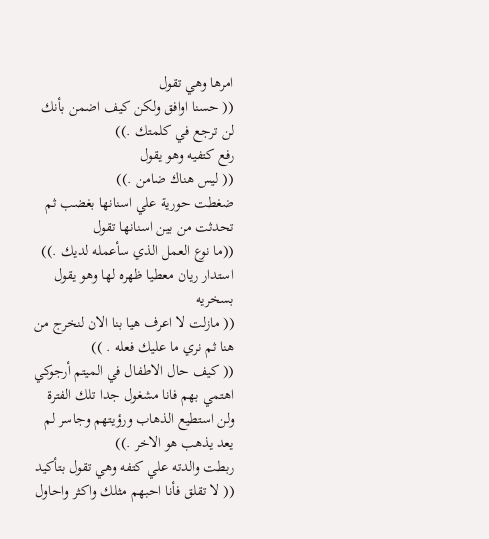امرها وهي تقول
(( حسنا اوافق ولكن كيف اضمن بأنك لن ترجع في كلمتك .))
رفع كتفيه وهو يقول
(( ليس هناك ضامن .))
ضغطت حورية علي اسنانها بغضب ثم تحدثت من بين اسنانها تقول
((ما نوع العمل الذي سأعمله لديك .))
استدار ريان معطيا ظهره لها وهو يقول بسخريه
(( مازلت لا اعرف هيا بنا الان لنخرج من هنا ثم نري ما عليك فعله . ))
(( كيف حال الاطفال في الميتم أرجوكي اهتمي بهم فانا مشغول جدا تلك الفترة ولن استطيع الذهاب ورؤيتهم وجاسر لم يعد يذهب هو الاخر .))
ربطت والدته علي كتفه وهي تقول بتأكيد
(( لا تقلق فأنا احبهم مثلك واكثر واحاول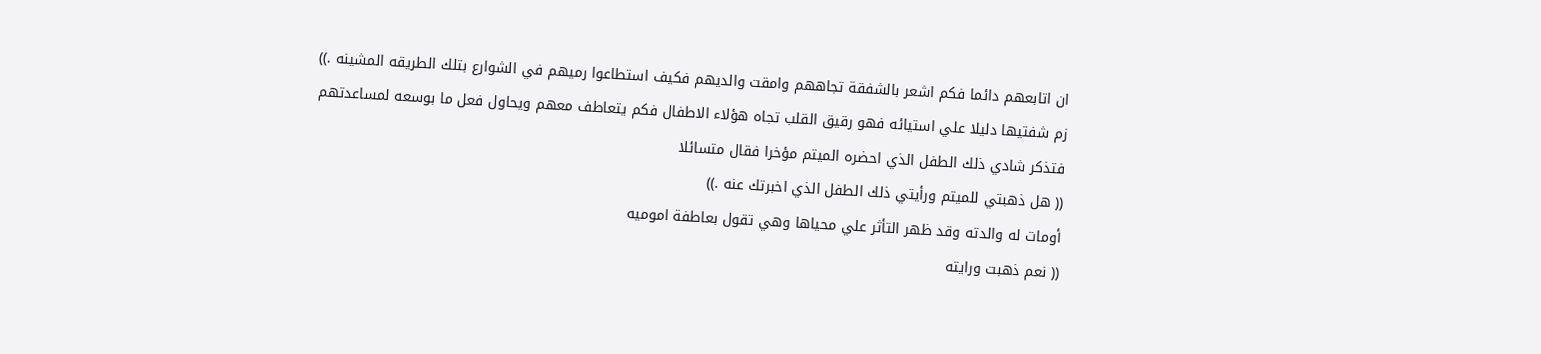ان اتابعهم دائما فكم اشعر بالشفقة تجاههم وامقت والديهم فكيف استطاعوا رميهم في الشوارع بتلك الطريقه المشينه .))
زم شفتيها دليلا علي استيائه فهو رقيق القلب تجاه هؤلاء الاطفال فكم يتعاطف معهم ويحاول فعل ما بوسعه لمساعدتهم فتذكر شادي ذلك الطفل الذي احضره الميتم مؤخرا فقال متسائلا
(( هل ذهبتي للميتم ورأيتي ذلك الطفل الذي اخبرتك عنه .))
أومات له والدته وقد ظهر التأثر علي محياها وهي تقول بعاطفة اموميه
(( نعم ذهبت ورايته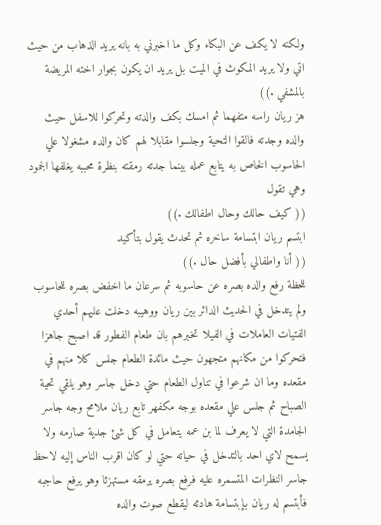ولكنه لا يكف عن البكاء وكل ما اخبرني به بانه يريد الذهاب من حيث اتي ولا يريد المكوث في الميت بل يريد ان يكون بجوار اخته المريضة بالمشفي .))
هز ريان راسه متفهما ثم امسك بكف والدته وتحركوا للاسفل حيث والده وجدته فالقوا التحية وجلسوا مقابلا لهم كان والده مشغولا علي الحاسوب الخاص به يتابع عمله بينما جدته رمقته بنظرة محببه يغلفها الجمود وهي تقول
(( كيف حالك وحال اطفالك .))
ابتسم ريان ابتسامة ساخره ثم تحدث يقول بتأكيد
(( أنا واطفالي بأفضل حال .))
للحظة رفع والده بصره عن حاسوبه ثم سرعان ما اخفض بصره للحاسوب ولم يتدخل في الحديث الدائر بين ريان ووهيبه دخلت عليهم أحدي الفتيات العاملات في الفيلا تخبرهم بان طعام الفطور قد اصبح جاهزا فتحركوا من مكانهم متجهون حيث مائدة الطعام جلس كلا منهم في مقعده وما ان شرعوا في تناول الطعام حتي دخل جاسر وهو يلقي تحية الصباح ثم جلس علي مقعده بوجه مكفهر تابع ريان ملامح وجه جاسر الجامدة التي لا يعرف لما بن عمه يتعامل في كل شئ جدية صارمه ولا يسمح لاي احد بالتدخل في حياته حتي لو كان اقرب الناس إليه لاحظ جاسر النظرات المتسمره عليه فرفع بصره يرمقه مستهزئا وهو يرفع حاجبه فأبتسم له ريان بإبتسامة هادئه ليقطع صوت والده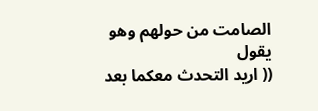الصامت من حولهم وهو يقول
(( اريد التحدث معكما بعد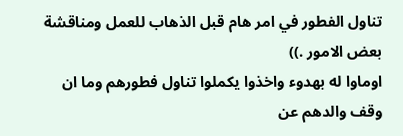تناول الفطور في امر هام قبل الذهاب للعمل ومناقشة بعض الامور .))
اوماوا له بهدوء واخذوا يكملوا تناول فطورهم وما ان وقف والدهم عن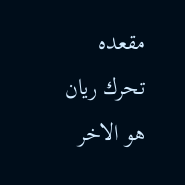مقعده تحرك ريان هو الاخر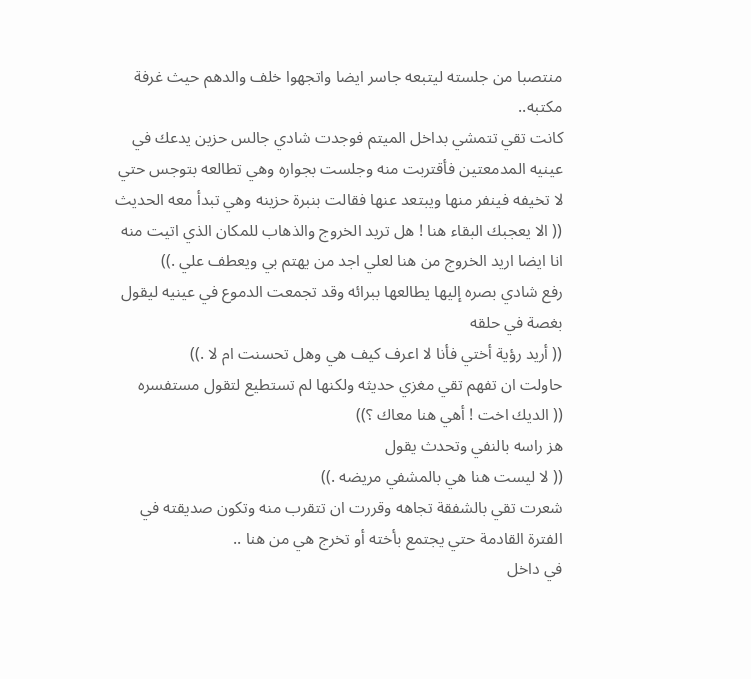منتصبا من جلسته ليتبعه جاسر ايضا واتجهوا خلف والدهم حيث غرفة مكتبه..
كانت تقي تتمشي بداخل الميتم فوجدت شادي جالس حزين يدعك في عينيه المدمعتين فأقتربت منه وجلست بجواره وهي تطالعه بتوجس حتي لا تخيفه فينفر منها ويبتعد عنها فقالت بنبرة حزينه وهي تبدأ معه الحديث
(( الا يعجبك البقاء هنا ! هل تريد الخروج والذهاب للمكان الذي اتيت منه انا ايضا اريد الخروج من هنا لعلي اجد من يهتم بي ويعطف علي .))
رفع شادي بصره إليها يطالعها ببرائه وقد تجمعت الدموع في عينيه ليقول بغصة في حلقه
(( أريد رؤية أختي فأنا لا اعرف كيف هي وهل تحسنت ام لا .))
حاولت ان تفهم تقي مغزي حديثه ولكنها لم تستطيع لتقول مستفسره
(( الديك اخت ! أهي هنا معاك ؟))
هز راسه بالنفي وتحدث يقول
(( لا ليست هنا هي بالمشفي مريضه .))
شعرت تقي بالشفقة تجاهه وقررت ان تتقرب منه وتكون صديقته في الفترة القادمة حتي يجتمع بأخته أو تخرج هي من هنا ..
في داخل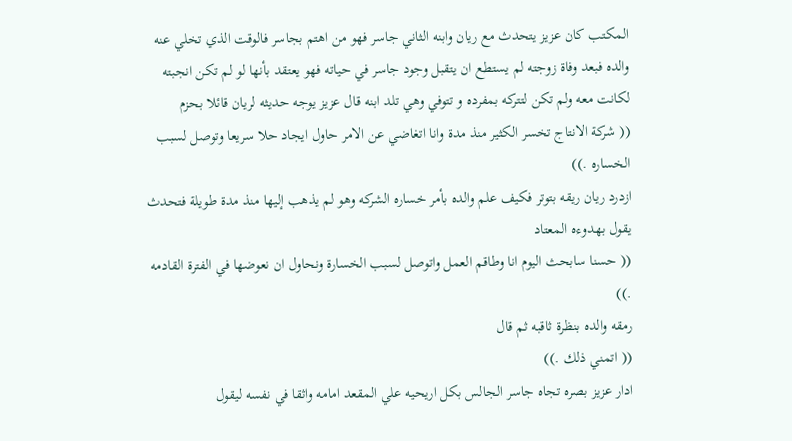المكتب كان عزيز يتحدث مع ريان وابنه الثاني جاسر فهو من اهتم بجاسر فالوقت الذي تخلي عنه والده فبعد وفاة زوجته لم يستطع ان يتقبل وجود جاسر في حياته فهو يعتقد بأنها لو لم تكن انجبته لكانت معه ولم تكن لتتركه بمفرده و تتوفي وهي تلد ابنه قال عزيز يوجه حديثه لريان قائلا بحزم
(( شركة الانتاج تخسر الكثير منذ مدة وانا اتغاضي عن الامر حاول ايجاد حلا سريعا وتوصل لسبب الخساره .))
ازدرد ريان ريقه بتوتر فكيف علم والده بأمر خساره الشركه وهو لم يذهب إليها منذ مدة طويلة فتحدث يقول بهدوءه المعتاد
(( حسنا سابحث اليوم انا وطاقم العمل واتوصل لسبب الخسارة ونحاول ان نعوضها في الفترة القادمه .))
رمقه والده بنظرة ثاقبه ثم قال
(( اتمني ذلك .))
ادار عزيز بصره تجاه جاسر الجالس بكل اريحيه علي المقعد امامه واثقا في نفسه ليقول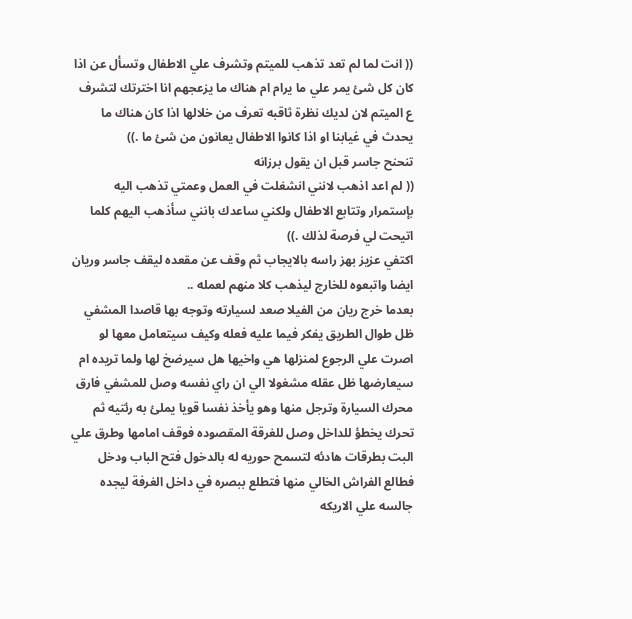(( انت لما لم تعد تذهب للميتم وتشرف علي الاطفال وتسأل عن اذا كان كل شئ يمر علي ما يرام ام هناك ما يزعجهم انا اخترتك لتشرف ع الميتم لان لديك نظرة ثاقبه تعرف من خلالها اذا كان هناك ما يحدث في غيابنا او اذا كانوا الاطفال يعانون من شئ ما .))
تنحنح جاسر قبل ان يقول برزانه
(( لم اعد اذهب لانني انشغلت في العمل وعمتي تذهب اليه بإستمرار وتتابع الاطفال ولكني ساعدك بانني سأذهب اليهم كلما اتيحت لي فرصة لذلك .))
اكتفي عزيز بهز راسه بالايجاب ثم وقف عن مقعده ليقف جاسر وريان ايضا واتبعوه للخارج ليذهب كلا منهم لعمله ..
بعدما خرج ريان من الفيلا صعد لسيارته وتوجه بها قاصدا المشفي ظل طوال الطريق يفكر فيما عليه فعله وكيف سيتعامل معها لو اصرت علي الرجوع لمنزلها هي واخيها هل سيرضخ لها ولما تريده ام سيعارضها ظل عقله مشغولا الي ان راي نفسه وصل للمشفي فارق محرك السيارة وترجل منها وهو يأخذ نفسا قويا يملئ به رئتيه ثم تحرك يخطؤ للداخل وصل للغرقة المقصوده فوقف امامها وطرق علي البت بطرقات هادئه لتسمح حوريه له بالدخول فتح الباب ودخل فطالع الفراش الخالي منها فتطلع ببصره في داخل الغرفة ليجده جالسه علي الاريكه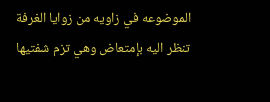الموضوعه في زاويه من زوايا الغرفة تنظر اليه بإمتعاض وهي تزم شفتيها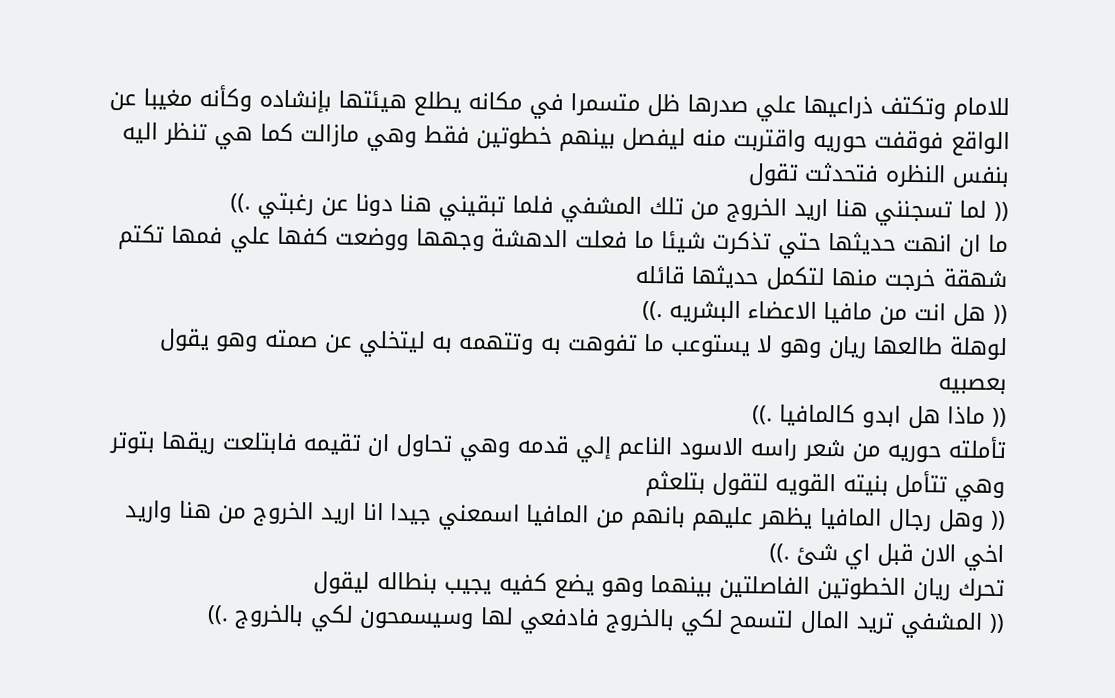للامام وتكتف ذراعيها علي صدرها ظل متسمرا في مكانه يطلع هيئتها بإنشاده وكأنه مغيبا عن الواقع فوقفت حوريه واقتربت منه ليفصل بينهم خطوتين فقط وهي مازالت كما هي تنظر اليه بنفس النظره فتحدثت تقول
(( لما تسجنني هنا اريد الخروج من تلك المشفي فلما تبقيني هنا دونا عن رغبتي .))
ما ان انهت حديثها حتي تذكرت شيئا ما فعلت الدهشة وجهها ووضعت كفها علي فمها تكتم شهقة خرجت منها لتكمل حديثها قائله
(( هل انت من مافيا الاعضاء البشريه .))
لوهلة طالعها ريان وهو لا يستوعب ما تفوهت به وتتهمه به ليتخلي عن صمته وهو يقول بعصبيه
(( ماذا هل ابدو كالمافيا .))
تأملته حوريه من شعر راسه الاسود الناعم إلي قدمه وهي تحاول ان تقيمه فابتلعت ريقها بتوتر وهي تتأمل بنيته القويه لتقول بتلعثم
(( وهل رجال المافيا يظهر عليهم بانهم من المافيا اسمعني جيدا انا اريد الخروج من هنا واريد اخي الان قبل اي شئ .))
تحرك ريان الخطوتين الفاصلتين بينهما وهو يضع كفيه يجيب بنطاله ليقول
(( المشفي تريد المال لتسمح لكي بالخروج فادفعي لها وسيسمحون لكي بالخروج .))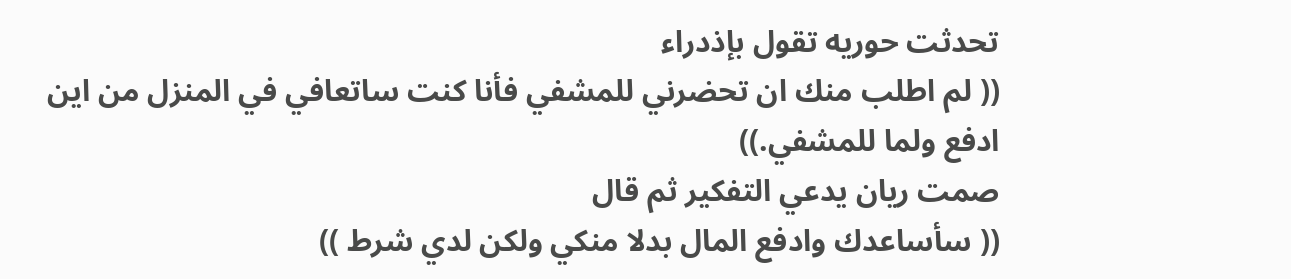تحدثت حوريه تقول بإذدراء
(( لم اطلب منك ان تحضرني للمشفي فأنا كنت ساتعافي في المنزل من اين ادفع ولما للمشفي.))
صمت ريان يدعي التفكير ثم قال
(( سأساعدك وادفع المال بدلا منكي ولكن لدي شرط ))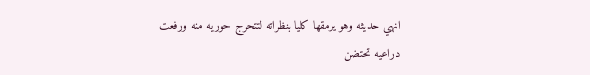انهي حديثه وهو يرمقها كليا بنظراته لتتحرج حوريه منه ورفعت دراعيه تحتضن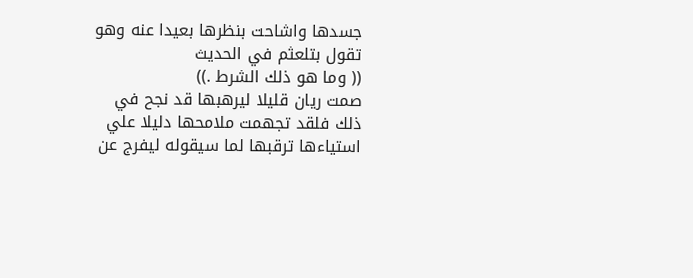جسدها واشاحت بنظرها بعيدا عنه وهو تقول بتلعثم في الحديث
(( وما هو ذلك الشرط .))
صمت ريان قليلا ليرهبها قد نجح في ذلك فلقد تجهمت ملامحها دليلا علي استياءها ترقبها لما سيقوله ليفرج عن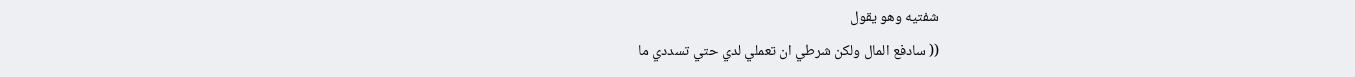شفتيه وهو يقول
(( سادفع المال ولكن شرطي ان تعملي لدي حتي تسددي ما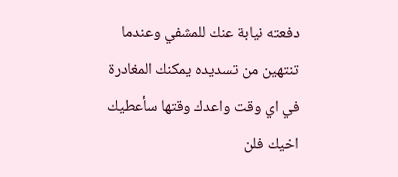دفعته نيابة عنك للمشفي وعندما تنتهين من تسديده يمكنك المغادرة في اي وقت واعدك وقتها سأعطيك اخيك فلن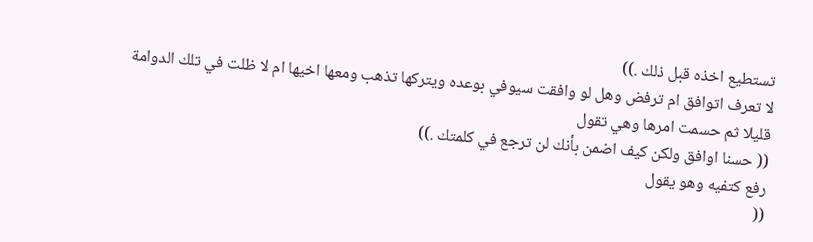تستطيع اخذه قبل ذلك .))
لا تعرف اتوافق ام ترفض وهل لو وافقت سيوفي بوعده ويتركها تذهب ومعها اخيها ام لا ظلت في تلك الدوامة قليلا ثم حسمت امرها وهي تقول
(( حسنا اوافق ولكن كيف اضمن بأنك لن ترجع في كلمتك .))
رفع كتفيه وهو يقول
((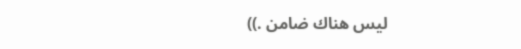ليس هناك ضامن .))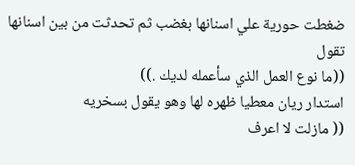ضغطت حورية علي اسنانها بغضب ثم تحدثت من بين اسنانها تقول
((ما نوع العمل الذي سأعمله لديك .))
استدار ريان معطيا ظهره لها وهو يقول بسخريه
(( مازلت لا اعرف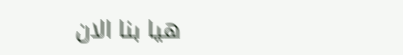هيا بنا الان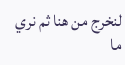لنخرج من هنا ثم نري ما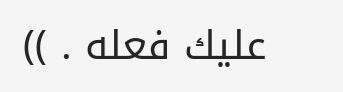عليك فعله . ))